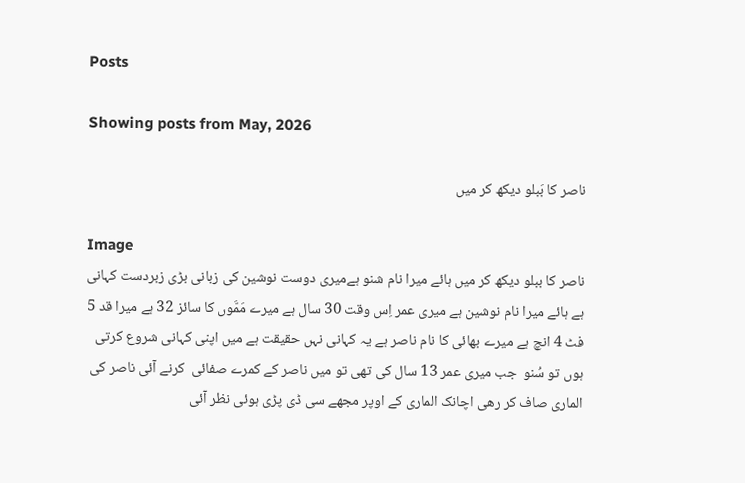Posts

Showing posts from May, 2026

ناصر کا بَبلو دیکھ کر میں

Image
ناصر کا ببلو دیکھ کر میں ہائے میرا نام شنو ہےمیری دوست نوشین کی زبانی بڑی زبردست کہانی ہے ہائے میرا نام نوشین ہے میری عمر اِس وقت 30 سال ہے میرے مَمَّوں کا سائز 32 ہے میرا قد 5 فٹ 4 انچ ہے میرے بھائی کا نام ناصر ہے یہ کہانی نہں حقیقت ہے میں اپنی کہانی شروع کرتی ہوں تو سُنو  جب میری عمر 13 سال کی تھی تو میں ناصر کے کمرے صفائی  کرنے آئی ناصر کی الماری صاف کر رھی اچانک الماری کے اوپر مجھے سی ڈی پڑی ہوئی نظر آئی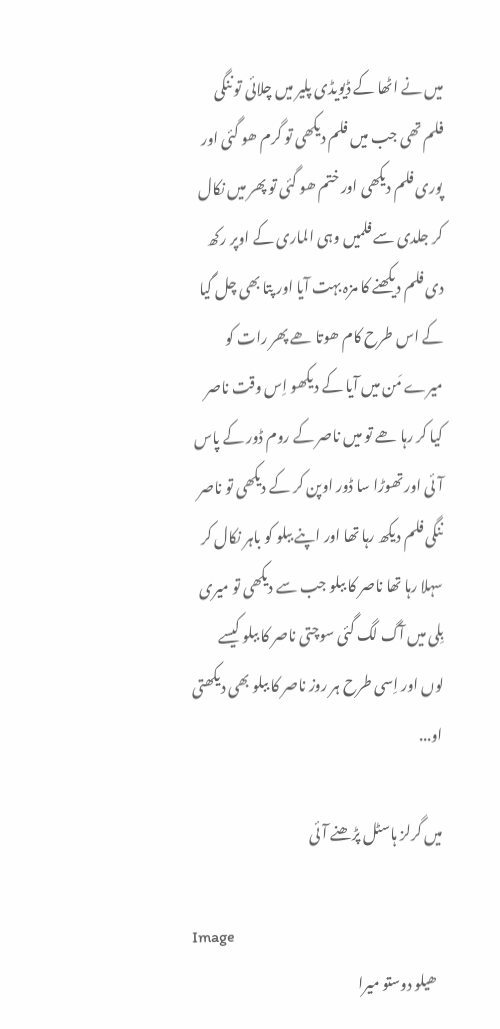میں نے اٹھا کے ڈیویڈی پلیر میں چلائی تو ننگی فلم تھی جب میں فلم دیکھی تو گرم ھو گئی اور پوری فلم دیکھی اور ختم ھو گئی تو پھر میں نکال کر جلدی سے فلمیں وہی الماری کے اوپر رکھ دی فلم دیکھنے کا مزہ بہت آیا اور پتا بھی چل گیا کے اس طرح کام ھوتا ھے پھر رات کو میرے مَن میں آیا کے دیکھو اِس وقت ناصر کیا کر رہا ھے تو میں ناصر کے روم ڈور کے پاس آئی اور تھوڑا سا ڈور اوپن کر کے دیکھی تو ناصر ننگی فلم دیکھ رہا تھا اور اپنے ببلو کو باہر نکال کر سہلا رہا تھا ناصر کا ببلو جب سے دیکھی تو میری بِلی میں آگ لگ گئی سوچتی ناصر کا ببلو کیسے لوں اور اِسی طرح ہر روز ناصر کا ببلو بھی دیکھتی او...

میں گرلز ہاسٹل پڑھنے آئی

Image
  ھیلو دوستو میرا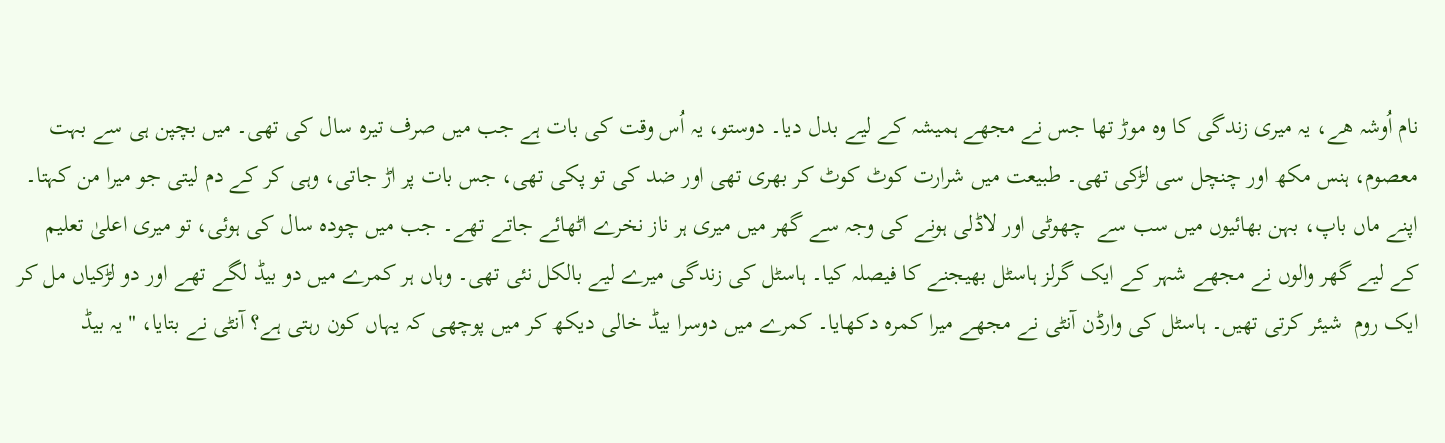نام اُوشہ ھے، یہ میری زندگی کا وہ موڑ تھا جس نے مجھے ہمیشہ کے لیے بدل دیا۔ دوستو، یہ اُس وقت کی بات ہے جب میں صرف تیرہ سال کی تھی۔ میں بچپن ہی سے بہت معصوم، ہنس مکھ اور چنچل سی لڑکی تھی۔ طبیعت میں شرارت کوٹ کوٹ کر بھری تھی اور ضد کی تو پکی تھی، جس بات پر اڑ جاتی، وہی کر کے دم لیتی جو میرا من کہتا۔ اپنے ماں باپ، بہن بھائیوں میں سب سے  چھوٹی اور لاڈلی ہونے کی وجہ سے گھر میں میری ہر ناز نخرے اٹھائے جاتے تھے۔ جب میں چودہ سال کی ہوئی، تو میری اعلیٰ تعلیم کے لیے گھر والوں نے مجھے شہر کے ایک گرلز ہاسٹل بھیجنے کا فیصلہ کیا۔ ہاسٹل کی زندگی میرے لیے بالکل نئی تھی۔ وہاں ہر کمرے میں دو بیڈ لگے تھے اور دو لڑکیاں مل کر ایک روم  شیئر کرتی تھیں۔ ہاسٹل کی وارڈن آنٹی نے مجھے میرا کمرہ دکھایا۔ کمرے میں دوسرا بیڈ خالی دیکھ کر میں پوچھی کہ یہاں کون رہتی ہے؟ آنٹی نے بتایا، "یہ بیڈ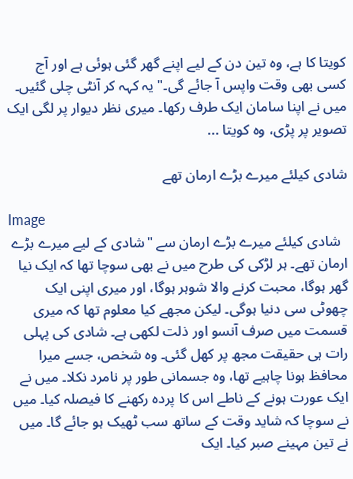کویتا کا ہے، وہ تین دن کے لیے اپنے گھر گئی ہوئی ہے اور آج کسی بھی وقت واپس آ جائے گی۔" یہ کہہ کر آنٹی چلی گئیں۔ میں نے اپنا سامان ایک طرف رکھا۔ میری نظر دیوار پر لگی ایک تصویر پر پڑی، وہ کویتا ...

شادی کیلئے میرے بڑے ارمان تھے

Image
  شادی کیلئے میرے بڑے ارمان سے "شادی کے لیے میرے بڑے ارمان تھے۔ ہر لڑکی کی طرح میں نے بھی سوچا تھا کہ ایک نیا گھر ہوگا، محبت کرنے والا شوہر ہوگا، اور میری اپنی ایک چھوٹی سی دنیا ہوگی۔ لیکن مجھے کیا معلوم تھا کہ میری قسمت میں صرف آنسو اور ذلت لکھی ہے۔ شادی کی پہلی رات ہی حقیقت مجھ پر کھل گئی۔ وہ شخص، جسے میرا محافظ ہونا چاہیے تھا، وہ جسمانی طور پر نامرد نکلا۔ میں نے ایک عورت ہونے کے ناطے اس کا پردہ رکھنے کا فیصلہ کیا۔ میں نے سوچا کہ شاید وقت کے ساتھ سب ٹھیک ہو جائے گا۔ میں نے تین مہینے صبر کیا۔ ایک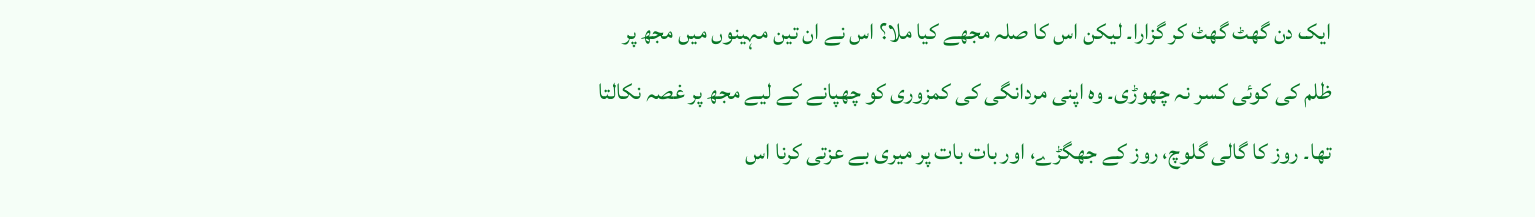ایک دن گھٹ گھٹ کر گزارا۔ لیکن اس کا صلہ مجھے کیا ملا؟ اس نے ان تین مہینوں میں مجھ پر ظلم کی کوئی کسر نہ چھوڑی۔ وہ اپنی مردانگی کی کمزوری کو چھپانے کے لیے مجھ پر غصہ نکالتا تھا۔ روز کا گالی گلوچ، روز کے جھگڑے، اور بات بات پر میری بے عزتی کرنا اس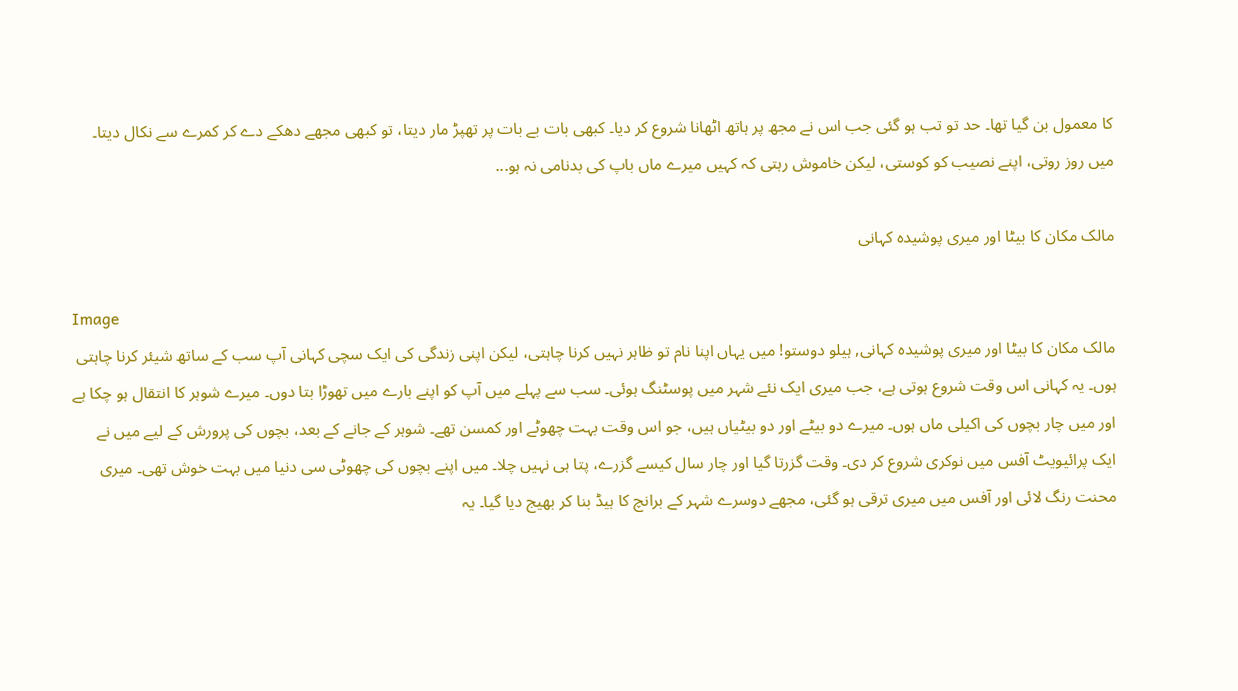کا معمول بن گیا تھا۔ حد تو تب ہو گئی جب اس نے مجھ پر ہاتھ اٹھانا شروع کر دیا۔ کبھی بات بے بات پر تھپڑ مار دیتا، تو کبھی مجھے دھکے دے کر کمرے سے نکال دیتا۔ میں روز روتی، اپنے نصیب کو کوستی، لیکن خاموش رہتی کہ کہیں میرے ماں باپ کی بدنامی نہ ہو...

مالک مکان کا بیٹا اور میری پوشیدہ کہانی

Image
مالک مکان کا بیٹا اور میری پوشیدہ کہانی, ہیلو دوستو! میں یہاں اپنا نام تو ظاہر نہیں کرنا چاہتی، لیکن اپنی زندگی کی ایک سچی کہانی آپ سب کے ساتھ شیئر کرنا چاہتی ہوں۔ یہ کہانی اس وقت شروع ہوتی ہے، جب میری ایک نئے شہر میں پوسٹنگ ہوئی۔ سب سے پہلے میں آپ کو اپنے بارے میں تھوڑا بتا دوں۔ میرے شوہر کا انتقال ہو چکا ہے اور میں چار بچوں کی اکیلی ماں ہوں۔ میرے دو بیٹے اور دو بیٹیاں ہیں، جو اس وقت بہت چھوٹے اور کمسن تھے۔ شوہر کے جانے کے بعد، بچوں کی پرورش کے لیے میں نے ایک پرائیویٹ آفس میں نوکری شروع کر دی۔ وقت گزرتا گیا اور چار سال کیسے گزرے، پتا ہی نہیں چلا۔ میں اپنے بچوں کی چھوٹی سی دنیا میں بہت خوش تھی۔ میری محنت رنگ لائی اور آفس میں میری ترقی ہو گئی، مجھے دوسرے شہر کے برانچ کا ہیڈ بنا کر بھیج دیا گیا۔ یہ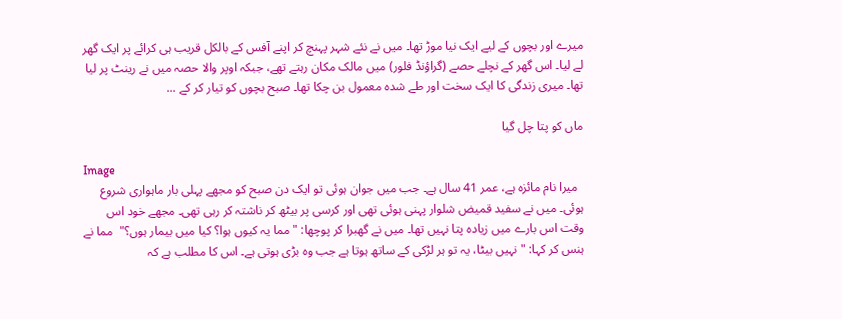میرے اور بچوں کے لیے ایک نیا موڑ تھا۔ میں نے نئے شہر پہنچ کر اپنے آفس کے بالکل قریب ہی کرائے پر ایک گھر لے لیا۔ اس گھر کے نچلے حصے (گراؤنڈ فلور) میں مالک مکان رہتے تھے، جبکہ اوپر والا حصہ میں نے رینٹ پر لیا تھا۔ میری زندگی کا ایک سخت اور طے شدہ معمول بن چکا تھا۔ صبح بچوں کو تیار کر کے ...

ماں کو پتا چل گیا

Image
  میرا نام مائزہ ہے، عمر 41 سال ہے۔ جب میں جوان ہوئی تو ایک دن صبح کو مجھے پہلی بار ماہواری شروع ہوئی۔ میں نے سفید قمیض شلوار پہنی ہوئی تھی اور کرسی پر بیٹھ کر ناشتہ کر رہی تھی۔ مجھے خود اس وقت اس بارے میں زیادہ پتا نہیں تھا۔ میں نے گھبرا کر پوچھا: "مما یہ کیوں ہوا؟ کیا میں بیمار ہوں؟"  مما نے ہنس کر کہا: "نہیں بیٹا، یہ تو ہر لڑکی کے ساتھ ہوتا ہے جب وہ بڑی ہوتی ہے۔ اس کا مطلب ہے کہ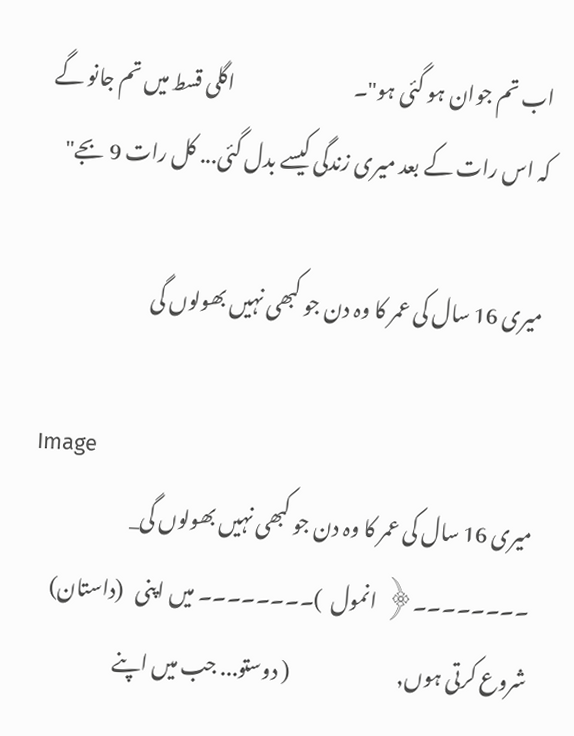اب تم جوان ہو گئی ہو"۔                              اگلی قسط میں تم جانو گے کہ اس رات کے بعد میری زندگی کیسے بدل گئی... کل رات 9 بجے"

میری 16 سال کی عمر کا وہ دن جو کبھی نہیں بھولوں گی

Image
میری 16 سال کی عمر کا وہ دن جو کبھی نہیں بھولوں گی_    ۔۔۔۔۔۔۔۔﴿  انمول  )۔۔۔۔۔۔۔۔ میں اپنی   (داستان) شروع کرتی ہوں,                           ( دوستو... جب میں اپنے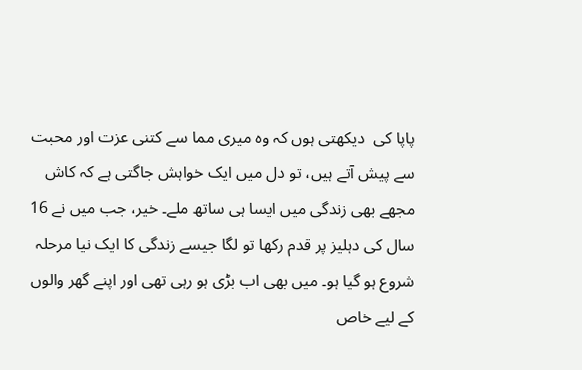پاپا کی  دیکھتی ہوں کہ وہ میری مما سے کتنی عزت اور محبت سے پیش آتے ہیں، تو دل میں ایک خواہش جاگتی ہے کہ کاش مجھے بھی زندگی میں ایسا ہی ساتھ ملے۔ خیر، جب میں نے 16 سال کی دہلیز پر قدم رکھا تو لگا جیسے زندگی کا ایک نیا مرحلہ شروع ہو گیا ہو۔ میں بھی اب بڑی ہو رہی تھی اور اپنے گھر والوں کے لیے خاص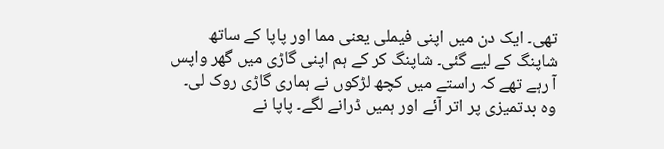تھی۔ ایک دن میں اپنی فیملی یعنی مما اور پاپا کے ساتھ شاپنگ کے لیے گئی۔ شاپنگ کر کے ہم اپنی گاڑی میں گھر واپس آ رہے تھے کہ راستے میں کچھ لڑکوں نے ہماری گاڑی روک لی۔ وہ بدتمیزی پر اتر آئے اور ہمیں ڈرانے لگے۔ پاپا نے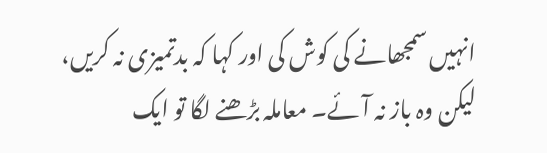انہیں سمجھانے کی کوش کی اور کہا کہ بدتمیزی نہ کریں، لیکن وہ باز نہ آئے۔ معاملہ بڑھنے لگا تو ایک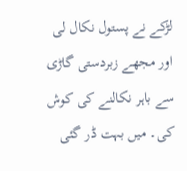لڑکے نے پستول نکال لی اور مجھے زبردستی گاڑی سے باہر نکالنے کی کوش کی۔ میں بہت ڈر گئی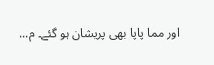اور مما پاپا بھی پریشان ہو گئے۔ م...